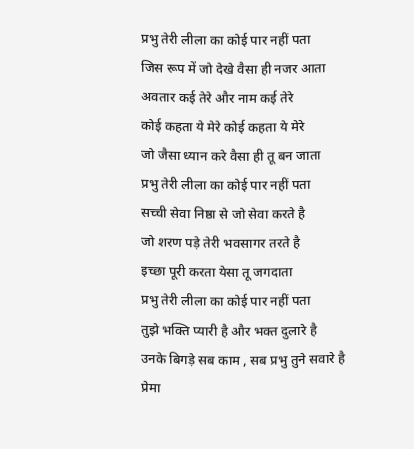प्रभु तेरी लीला का कोई पार नहीं पता
जिस रूप में जो देखे वैसा ही नजर आता
अवतार कई तेरे और नाम कई तेरे
कोई कहता ये मेरे कोई कहता ये मेरे
जो जैसा ध्यान करे वैसा ही तू बन जाता
प्रभु तेरी लीला का कोई पार नहीं पता
सच्ची सेवा निष्ठा से जो सेवा करते है
जो शरण पड़े तेरी भवसागर तरते है
इच्छा पूरी करता येसा तू जगदाता
प्रभु तेरी लीला का कोई पार नहीं पता
तुझे भक्ति प्यारी है और भक्त दुलारे है
उनके बिगड़े सब काम , सब प्रभु तुने सवारे है
प्रेमा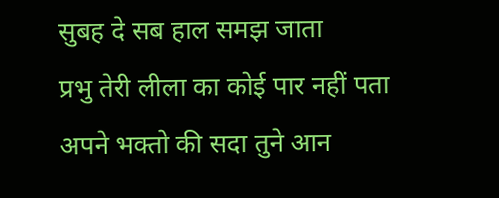सुबह दे सब हाल समझ जाता
प्रभु तेरी लीला का कोई पार नहीं पता
अपने भक्तो की सदा तुने आन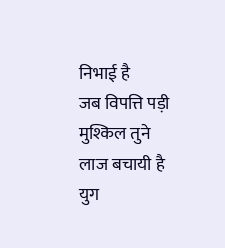निभाई है
जब विपत्ति पड़ी मुश्किल तुने लाज बचायी है
युग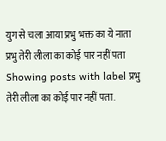युग से चला आया प्रभु भक्त का ये नाता
प्रभु तेरी लीला का कोई पार नहीं पता
Showing posts with label प्रभु तेरी लीला का कोई पार नहीं पता.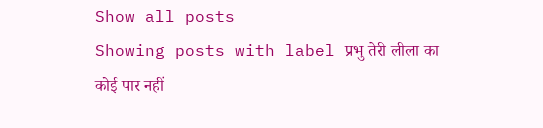Show all posts
Showing posts with label प्रभु तेरी लीला का कोई पार नहीं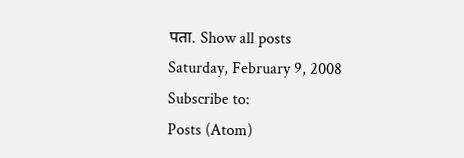पता. Show all posts
Saturday, February 9, 2008
Subscribe to:
Posts (Atom)